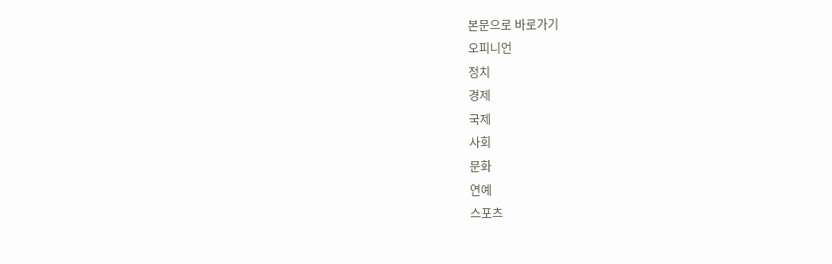본문으로 바로가기
오피니언
정치
경제
국제
사회
문화
연예
스포츠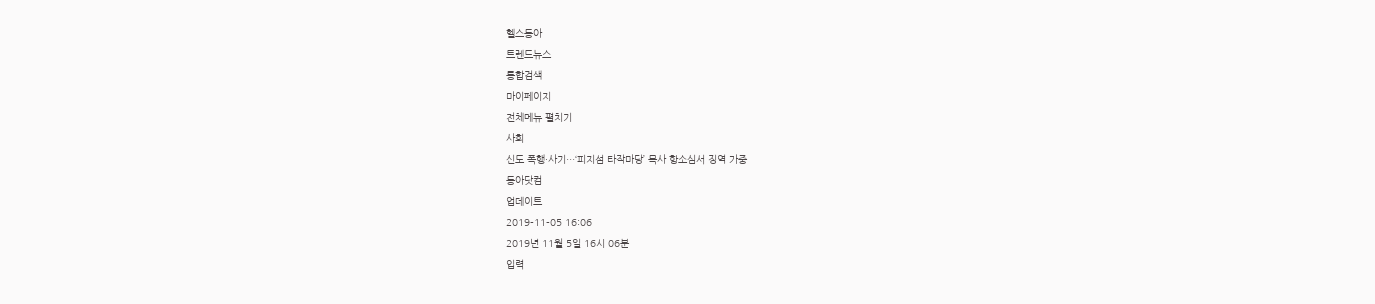헬스동아
트렌드뉴스
통합검색
마이페이지
전체메뉴 펼치기
사회
신도 폭행·사기…‘피지섬 타작마당’ 목사 항소심서 징역 가중
동아닷컴
업데이트
2019-11-05 16:06
2019년 11월 5일 16시 06분
입력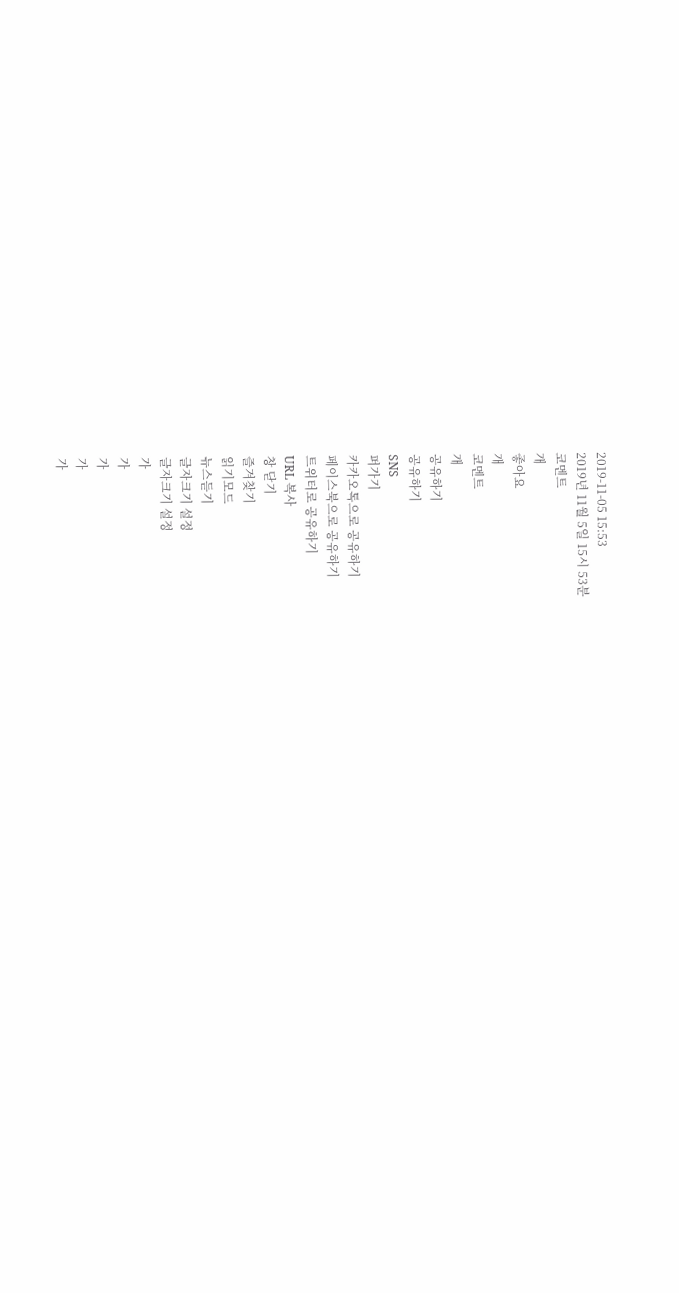2019-11-05 15:53
2019년 11월 5일 15시 53분
코멘트
개
좋아요
개
코멘트
개
공유하기
공유하기
SNS
퍼가기
카카오톡으로 공유하기
페이스북으로 공유하기
트위터로 공유하기
URL 복사
창 닫기
즐겨찾기
읽기모드
뉴스듣기
글자크기 설정
글자크기 설정
가
가
가
가
가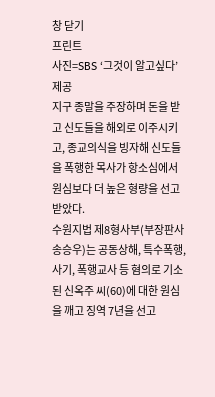창 닫기
프린트
사진=SBS ‘그것이 알고싶다’ 제공
지구 종말을 주장하며 돈을 받고 신도들을 해외로 이주시키고, 종교의식을 빙자해 신도들을 폭행한 목사가 항소심에서 원심보다 더 높은 형량을 선고받았다.
수원지법 제8형사부(부장판사 송승우)는 공동상해, 특수폭행, 사기, 폭행교사 등 혐의로 기소된 신옥주 씨(60)에 대한 원심을 깨고 징역 7년을 선고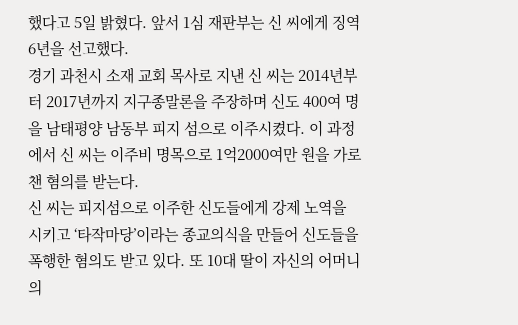했다고 5일 밝혔다. 앞서 1심 재판부는 신 씨에게 징역 6년을 선고했다.
경기 과천시 소재 교회 목사로 지낸 신 씨는 2014년부터 2017년까지 지구종말론을 주장하며 신도 400여 명을 남태평양 남동부 피지 섬으로 이주시켰다. 이 과정에서 신 씨는 이주비 명목으로 1억2000여만 원을 가로챈 혐의를 받는다.
신 씨는 피지섬으로 이주한 신도들에게 강제 노역을 시키고 ‘타작마당’이라는 종교의식을 만들어 신도들을 폭행한 혐의도 받고 있다. 또 10대 딸이 자신의 어머니의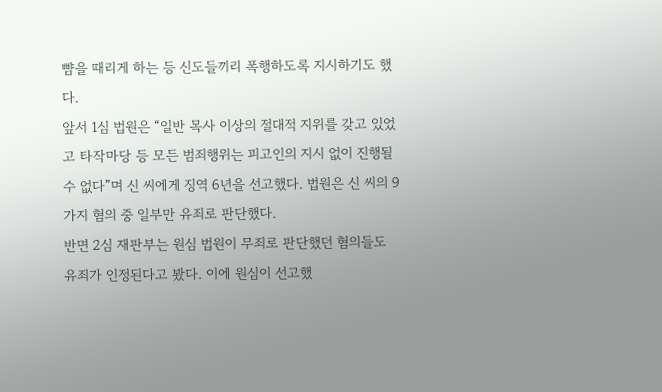뺨을 때리게 하는 등 신도들끼리 폭행하도록 지시하기도 했다.
앞서 1심 법원은 “일반 목사 이상의 절대적 지위를 갖고 있었고 타작마당 등 모든 범죄행위는 피고인의 지시 없이 진행될 수 없다”며 신 씨에게 징역 6년을 선고했다. 법원은 신 씨의 9가지 혐의 중 일부만 유죄로 판단했다.
반면 2심 재판부는 원심 법원이 무죄로 판단했던 혐의들도 유죄가 인정된다고 봤다. 이에 원심이 선고했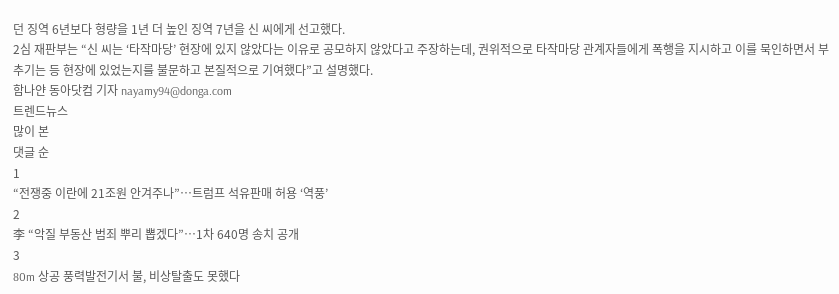던 징역 6년보다 형량을 1년 더 높인 징역 7년을 신 씨에게 선고했다.
2심 재판부는 “신 씨는 ‘타작마당’ 현장에 있지 않았다는 이유로 공모하지 않았다고 주장하는데, 권위적으로 타작마당 관계자들에게 폭행을 지시하고 이를 묵인하면서 부추기는 등 현장에 있었는지를 불문하고 본질적으로 기여했다”고 설명했다.
함나얀 동아닷컴 기자 nayamy94@donga.com
트렌드뉴스
많이 본
댓글 순
1
“전쟁중 이란에 21조원 안겨주나”…트럼프 석유판매 허용 ‘역풍’
2
李 “악질 부동산 범죄 뿌리 뽑겠다”…1차 640명 송치 공개
3
80m 상공 풍력발전기서 불, 비상탈출도 못했다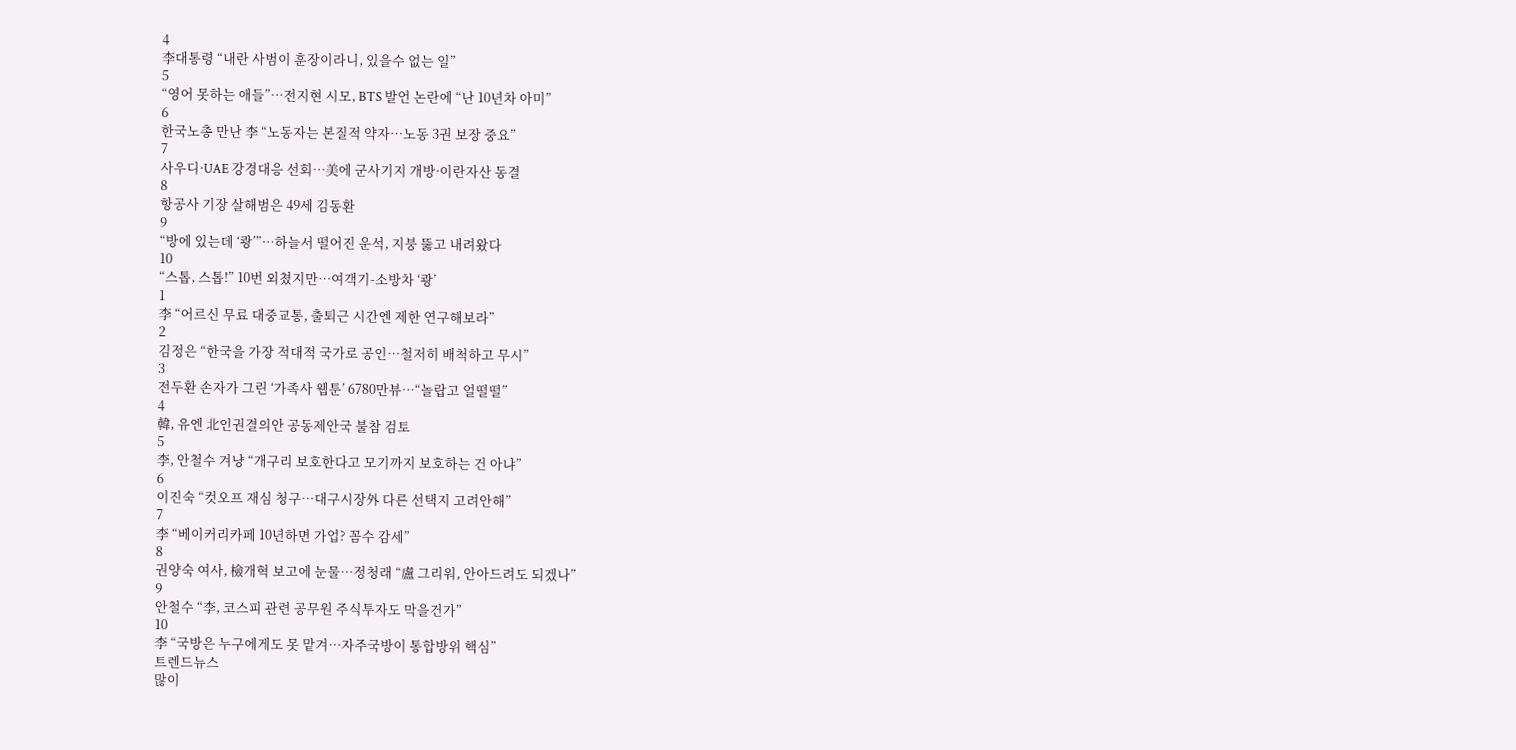4
李대통령 “내란 사범이 훈장이라니, 있을수 없는 일”
5
“영어 못하는 애들”…전지현 시모, BTS 발언 논란에 “난 10년차 아미”
6
한국노총 만난 李 “노동자는 본질적 약자…노동 3권 보장 중요”
7
사우디·UAE 강경대응 선회…美에 군사기지 개방·이란자산 동결
8
항공사 기장 살해범은 49세 김동환
9
“방에 있는데 ‘쾅’”…하늘서 떨어진 운석, 지붕 뚫고 내려왔다
10
“스톱, 스톱!” 10번 외쳤지만…여객기-소방차 ‘쾅’
1
李 “어르신 무료 대중교통, 출퇴근 시간엔 제한 연구해보라”
2
김정은 “한국을 가장 적대적 국가로 공인…철저히 배척하고 무시”
3
전두환 손자가 그린 ‘가족사 웹툰’ 6780만뷰…“놀랍고 얼떨떨”
4
韓, 유엔 北인권결의안 공동제안국 불참 검토
5
李, 안철수 겨냥 “개구리 보호한다고 모기까지 보호하는 건 아냐”
6
이진숙 “컷오프 재심 청구…대구시장外 다른 선택지 고려안해”
7
李 “베이커리카페 10년하면 가업? 꼼수 감세”
8
권양숙 여사, 檢개혁 보고에 눈물…정청래 “盧 그리워, 안아드려도 되겠나”
9
안철수 “李, 코스피 관련 공무원 주식투자도 막을건가”
10
李 “국방은 누구에게도 못 맡겨…자주국방이 통합방위 핵심”
트렌드뉴스
많이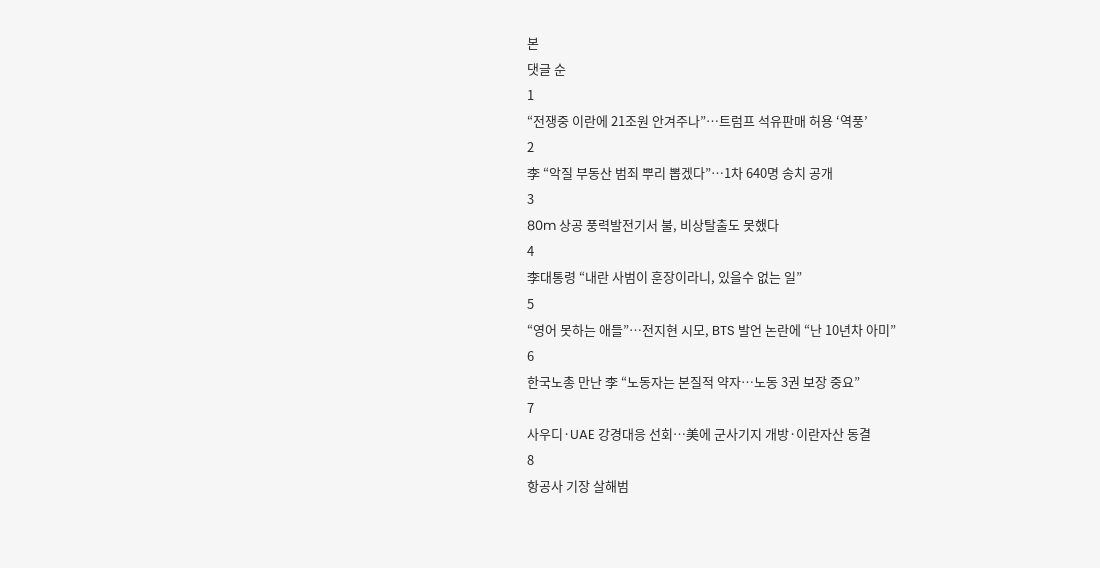본
댓글 순
1
“전쟁중 이란에 21조원 안겨주나”…트럼프 석유판매 허용 ‘역풍’
2
李 “악질 부동산 범죄 뿌리 뽑겠다”…1차 640명 송치 공개
3
80m 상공 풍력발전기서 불, 비상탈출도 못했다
4
李대통령 “내란 사범이 훈장이라니, 있을수 없는 일”
5
“영어 못하는 애들”…전지현 시모, BTS 발언 논란에 “난 10년차 아미”
6
한국노총 만난 李 “노동자는 본질적 약자…노동 3권 보장 중요”
7
사우디·UAE 강경대응 선회…美에 군사기지 개방·이란자산 동결
8
항공사 기장 살해범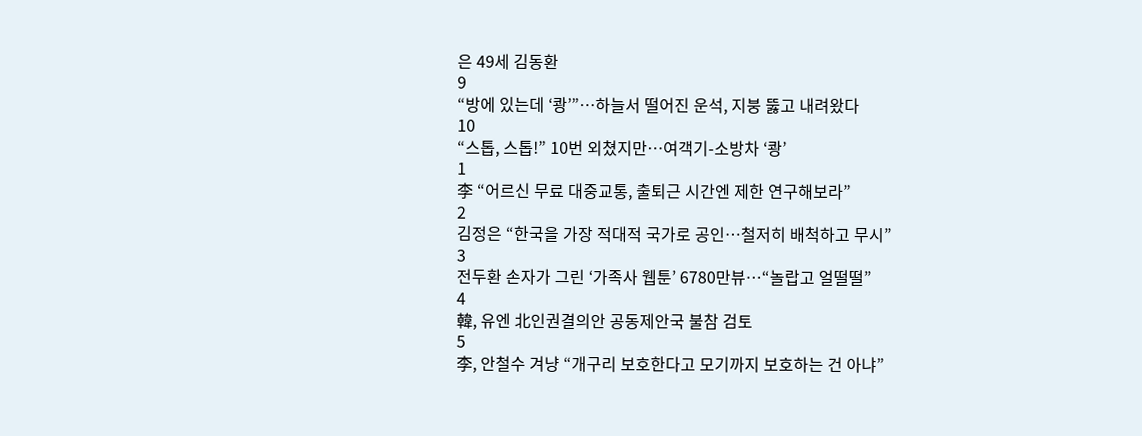은 49세 김동환
9
“방에 있는데 ‘쾅’”…하늘서 떨어진 운석, 지붕 뚫고 내려왔다
10
“스톱, 스톱!” 10번 외쳤지만…여객기-소방차 ‘쾅’
1
李 “어르신 무료 대중교통, 출퇴근 시간엔 제한 연구해보라”
2
김정은 “한국을 가장 적대적 국가로 공인…철저히 배척하고 무시”
3
전두환 손자가 그린 ‘가족사 웹툰’ 6780만뷰…“놀랍고 얼떨떨”
4
韓, 유엔 北인권결의안 공동제안국 불참 검토
5
李, 안철수 겨냥 “개구리 보호한다고 모기까지 보호하는 건 아냐”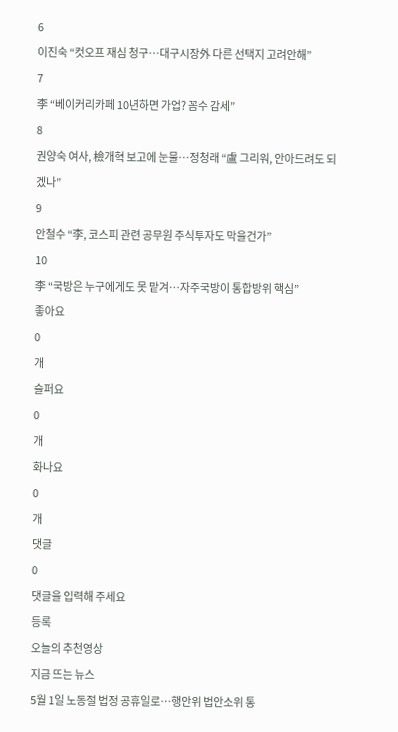6
이진숙 “컷오프 재심 청구…대구시장外 다른 선택지 고려안해”
7
李 “베이커리카페 10년하면 가업? 꼼수 감세”
8
권양숙 여사, 檢개혁 보고에 눈물…정청래 “盧 그리워, 안아드려도 되겠나”
9
안철수 “李, 코스피 관련 공무원 주식투자도 막을건가”
10
李 “국방은 누구에게도 못 맡겨…자주국방이 통합방위 핵심”
좋아요
0
개
슬퍼요
0
개
화나요
0
개
댓글
0
댓글을 입력해 주세요
등록
오늘의 추천영상
지금 뜨는 뉴스
5월 1일 노동절 법정 공휴일로…행안위 법안소위 통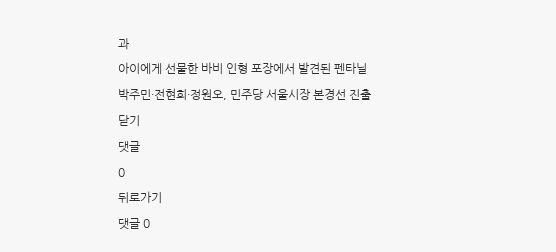과
아이에게 선물한 바비 인형 포장에서 발견된 펜타닐
박주민·전현희·정원오, 민주당 서울시장 본경선 진출
닫기
댓글
0
뒤로가기
댓글 0